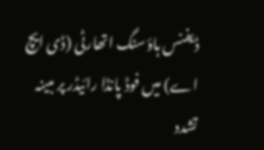ڈیفنس ہاؤسنگ اتھارٹی (ڈی ایچ اے) میں فوڈ پانڈا رائیڈر پر مبینہ تشدد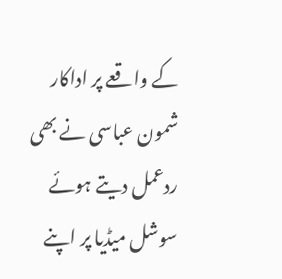کے واقعے پر اداکار شمون عباسی نے بھی ردعمل دیتے ہوئے سوشل میڈیا پر اپنے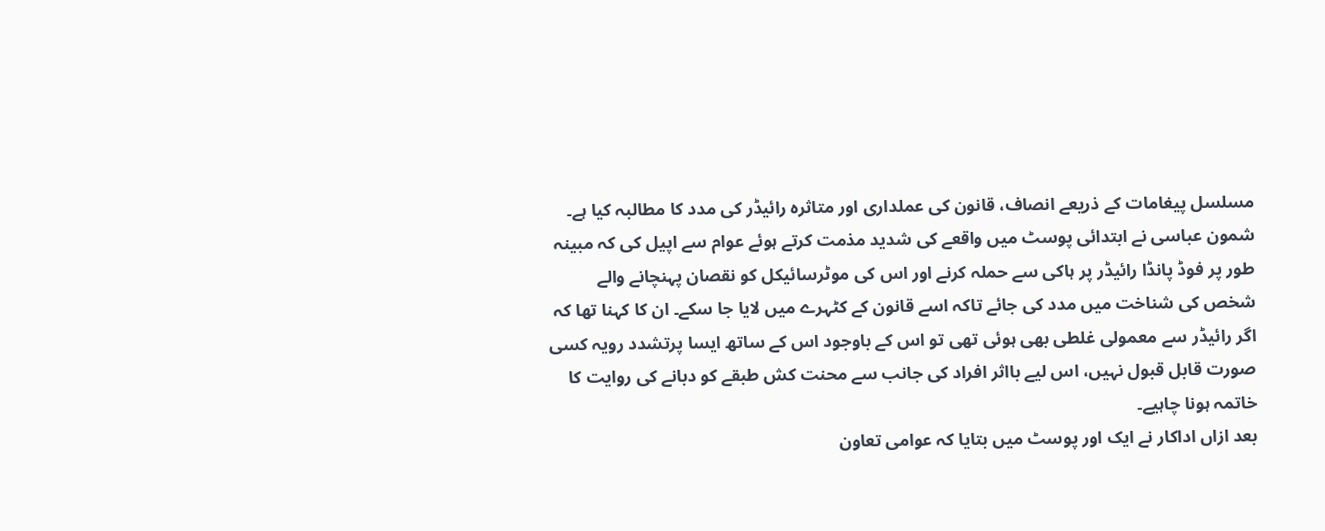مسلسل پیغامات کے ذریعے انصاف، قانون کی عملداری اور متاثرہ رائیڈر کی مدد کا مطالبہ کیا ہے۔
شمون عباسی نے ابتدائی پوسٹ میں واقعے کی شدید مذمت کرتے ہوئے عوام سے اپیل کی کہ مبینہ طور پر فوڈ پانڈا رائیڈر پر ہاکی سے حملہ کرنے اور اس کی موٹرسائیکل کو نقصان پہنچانے والے شخص کی شناخت میں مدد کی جائے تاکہ اسے قانون کے کٹہرے میں لایا جا سکے۔ ان کا کہنا تھا کہ اگر رائیڈر سے معمولی غلطی بھی ہوئی تھی تو اس کے باوجود اس کے ساتھ ایسا پرتشدد رویہ کسی صورت قابل قبول نہیں، اس لیے بااثر افراد کی جانب سے محنت کش طبقے کو دبانے کی روایت کا خاتمہ ہونا چاہیے۔
بعد ازاں اداکار نے ایک اور پوسٹ میں بتایا کہ عوامی تعاون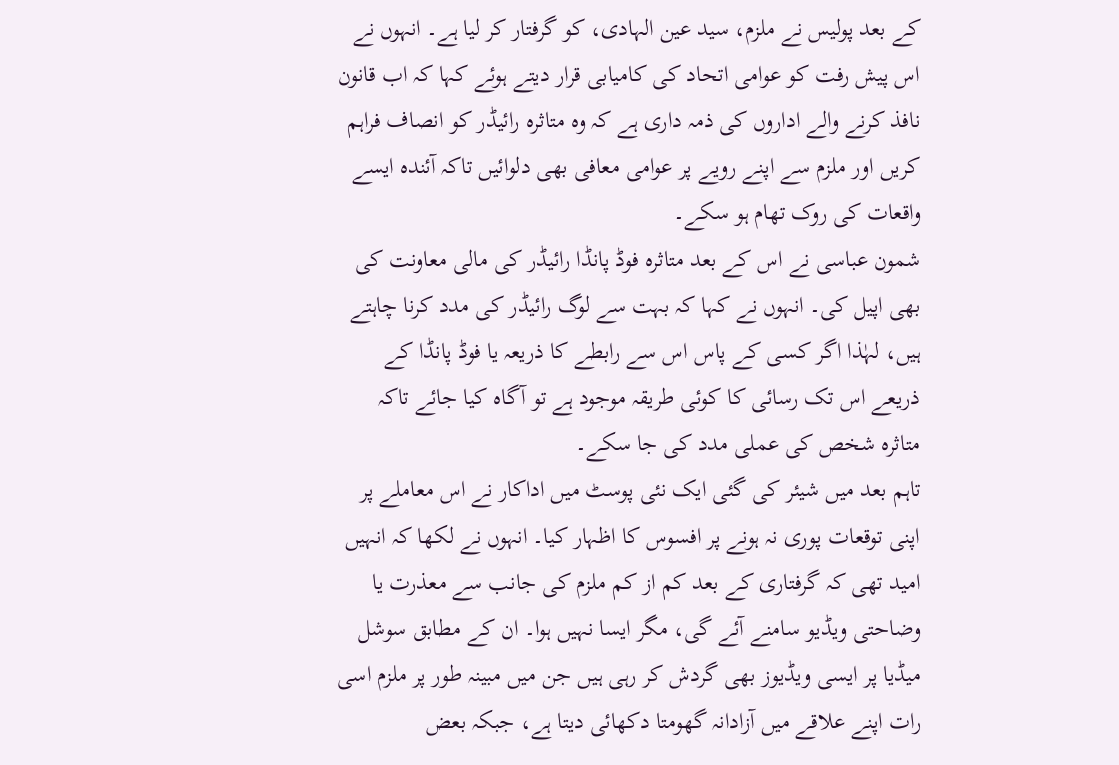کے بعد پولیس نے ملزم، سید عین الہادی، کو گرفتار کر لیا ہے۔ انہوں نے اس پیش رفت کو عوامی اتحاد کی کامیابی قرار دیتے ہوئے کہا کہ اب قانون نافذ کرنے والے اداروں کی ذمہ داری ہے کہ وہ متاثرہ رائیڈر کو انصاف فراہم کریں اور ملزم سے اپنے رویے پر عوامی معافی بھی دلوائیں تاکہ آئندہ ایسے واقعات کی روک تھام ہو سکے۔
شمون عباسی نے اس کے بعد متاثرہ فوڈ پانڈا رائیڈر کی مالی معاونت کی بھی اپیل کی۔ انہوں نے کہا کہ بہت سے لوگ رائیڈر کی مدد کرنا چاہتے ہیں، لہٰذا اگر کسی کے پاس اس سے رابطے کا ذریعہ یا فوڈ پانڈا کے ذریعے اس تک رسائی کا کوئی طریقہ موجود ہے تو آگاہ کیا جائے تاکہ متاثرہ شخص کی عملی مدد کی جا سکے۔
تاہم بعد میں شیئر کی گئی ایک نئی پوسٹ میں اداکار نے اس معاملے پر اپنی توقعات پوری نہ ہونے پر افسوس کا اظہار کیا۔ انہوں نے لکھا کہ انہیں امید تھی کہ گرفتاری کے بعد کم از کم ملزم کی جانب سے معذرت یا وضاحتی ویڈیو سامنے آئے گی، مگر ایسا نہیں ہوا۔ ان کے مطابق سوشل میڈیا پر ایسی ویڈیوز بھی گردش کر رہی ہیں جن میں مبینہ طور پر ملزم اسی رات اپنے علاقے میں آزادانہ گھومتا دکھائی دیتا ہے، جبکہ بعض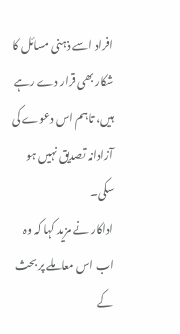افراد اسے ذہنی مسائل کا شکار بھی قرار دے رہے ہیں، تاہم اس دعوے کی آزادانہ تصدیق نہیں ہو سکی۔
اداکار نے مزید کہا کہ وہ اب اس معاملے پر بحث کے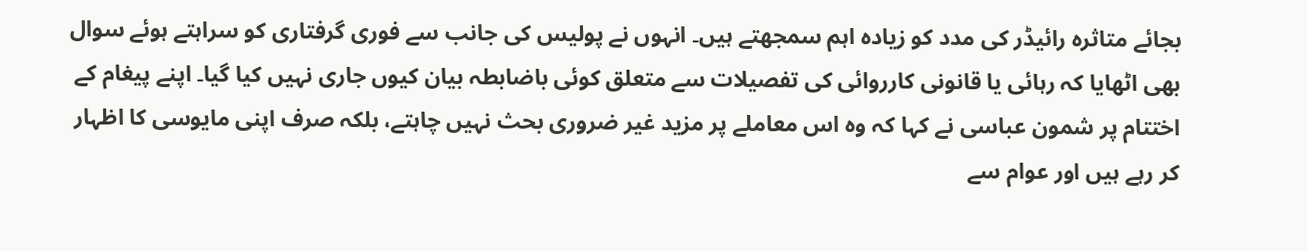بجائے متاثرہ رائیڈر کی مدد کو زیادہ اہم سمجھتے ہیں۔ انہوں نے پولیس کی جانب سے فوری گرفتاری کو سراہتے ہوئے سوال بھی اٹھایا کہ رہائی یا قانونی کارروائی کی تفصیلات سے متعلق کوئی باضابطہ بیان کیوں جاری نہیں کیا گیا۔ اپنے پیغام کے اختتام پر شمون عباسی نے کہا کہ وہ اس معاملے پر مزید غیر ضروری بحث نہیں چاہتے، بلکہ صرف اپنی مایوسی کا اظہار کر رہے ہیں اور عوام سے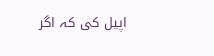اپیل کی کہ اگر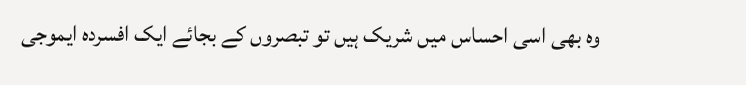وہ بھی اسی احساس میں شریک ہیں تو تبصروں کے بجائے ایک افسردہ ایموجی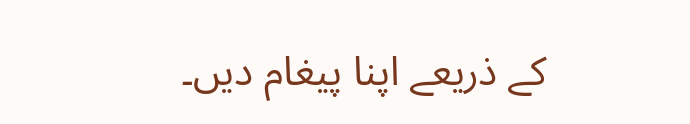کے ذریعے اپنا پیغام دیں۔